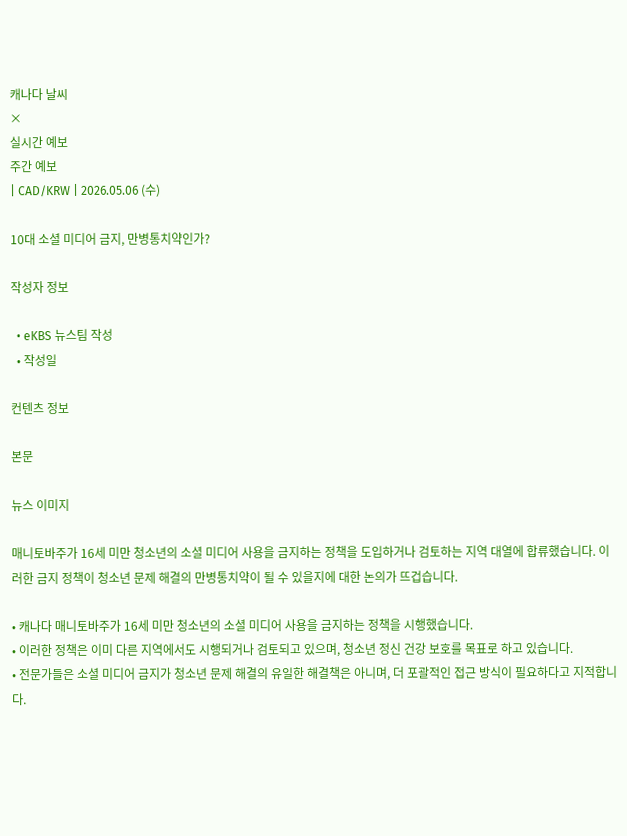캐나다 날씨
×
실시간 예보
주간 예보
| CAD/KRW | 2026.05.06 (수)

10대 소셜 미디어 금지, 만병통치약인가?

작성자 정보

  • eKBS 뉴스팀 작성
  • 작성일

컨텐츠 정보

본문

뉴스 이미지

매니토바주가 16세 미만 청소년의 소셜 미디어 사용을 금지하는 정책을 도입하거나 검토하는 지역 대열에 합류했습니다. 이러한 금지 정책이 청소년 문제 해결의 만병통치약이 될 수 있을지에 대한 논의가 뜨겁습니다.

• 캐나다 매니토바주가 16세 미만 청소년의 소셜 미디어 사용을 금지하는 정책을 시행했습니다.
• 이러한 정책은 이미 다른 지역에서도 시행되거나 검토되고 있으며, 청소년 정신 건강 보호를 목표로 하고 있습니다.
• 전문가들은 소셜 미디어 금지가 청소년 문제 해결의 유일한 해결책은 아니며, 더 포괄적인 접근 방식이 필요하다고 지적합니다.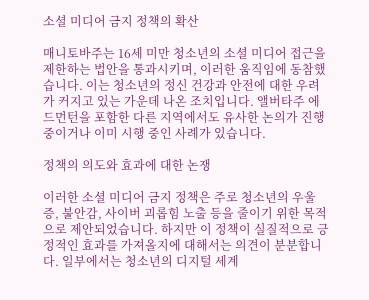소셜 미디어 금지 정책의 확산

매니토바주는 16세 미만 청소년의 소셜 미디어 접근을 제한하는 법안을 통과시키며, 이러한 움직임에 동참했습니다. 이는 청소년의 정신 건강과 안전에 대한 우려가 커지고 있는 가운데 나온 조치입니다. 앨버타주 에드먼턴을 포함한 다른 지역에서도 유사한 논의가 진행 중이거나 이미 시행 중인 사례가 있습니다.

정책의 의도와 효과에 대한 논쟁

이러한 소셜 미디어 금지 정책은 주로 청소년의 우울증, 불안감, 사이버 괴롭힘 노출 등을 줄이기 위한 목적으로 제안되었습니다. 하지만 이 정책이 실질적으로 긍정적인 효과를 가져올지에 대해서는 의견이 분분합니다. 일부에서는 청소년의 디지털 세계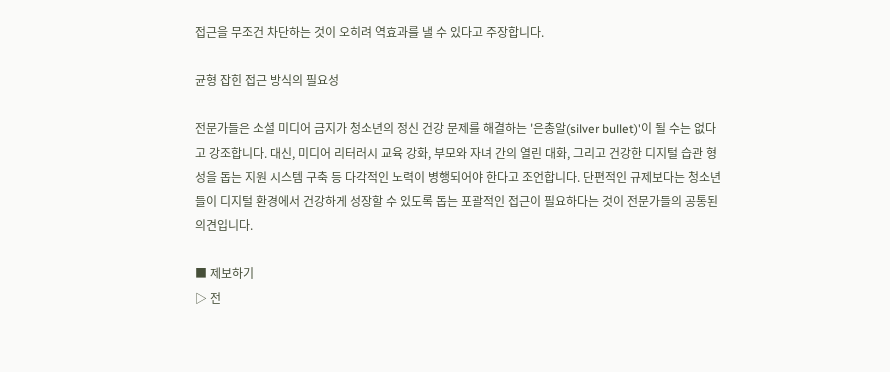접근을 무조건 차단하는 것이 오히려 역효과를 낼 수 있다고 주장합니다.

균형 잡힌 접근 방식의 필요성

전문가들은 소셜 미디어 금지가 청소년의 정신 건강 문제를 해결하는 '은총알(silver bullet)'이 될 수는 없다고 강조합니다. 대신, 미디어 리터러시 교육 강화, 부모와 자녀 간의 열린 대화, 그리고 건강한 디지털 습관 형성을 돕는 지원 시스템 구축 등 다각적인 노력이 병행되어야 한다고 조언합니다. 단편적인 규제보다는 청소년들이 디지털 환경에서 건강하게 성장할 수 있도록 돕는 포괄적인 접근이 필요하다는 것이 전문가들의 공통된 의견입니다.

■ 제보하기
▷ 전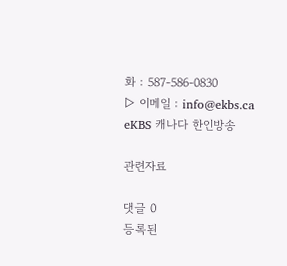화 : 587-586-0830
▷ 이메일 : info@ekbs.ca
eKBS 캐나다 한인방송

관련자료

댓글 0
등록된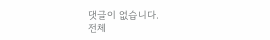댓글이 없습니다.
전체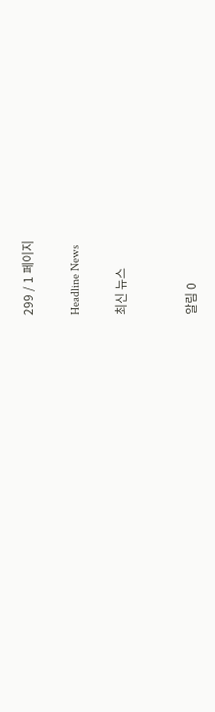299 / 1 페이지

Headline News

최신 뉴스


알림 0